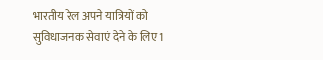भारतीय रेल अपने यात्रियों को सुविधाजनक सेवाएं देने के लिए 1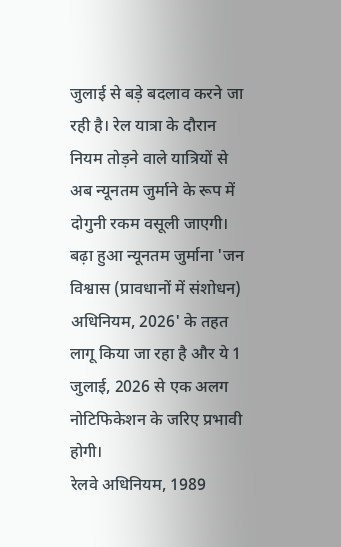जुलाई से बड़े बदलाव करने जा रही है। रेल यात्रा के दौरान नियम तोड़ने वाले यात्रियों से अब न्यूनतम जुर्माने के रूप में दोगुनी रकम वसूली जाएगी। बढ़ा हुआ न्यूनतम जुर्माना 'जन विश्वास (प्रावधानों में संशोधन) अधिनियम, 2026' के तहत लागू किया जा रहा है और ये 1 जुलाई, 2026 से एक अलग नोटिफिकेशन के जरिए प्रभावी होगी।
रेलवे अधिनियम, 1989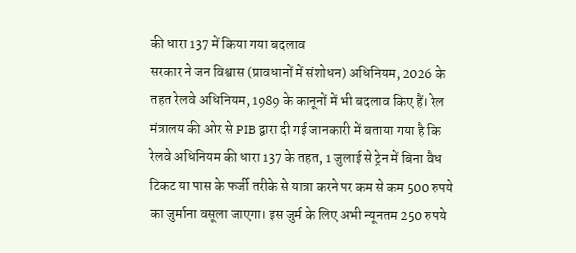की धारा 137 में किया गया बदलाव
सरकार ने जन विश्वास (प्रावधानों में संशोधन) अधिनियम, 2026 के तहत रेलवे अधिनियम, 1989 के कानूनों में भी बदलाव किए हैं। रेल मंत्रालय की ओर से PIB द्वारा दी गई जानकारी में बताया गया है कि रेलवे अधिनियम की धारा 137 के तहत, 1 जुलाई से ट्रेन में बिना वैध टिकट या पास के फर्जी तरीके से यात्रा करने पर कम से कम 500 रुपये का जुर्माना वसूला जाएगा। इस जुर्म के लिए अभी न्यूनतम 250 रुपये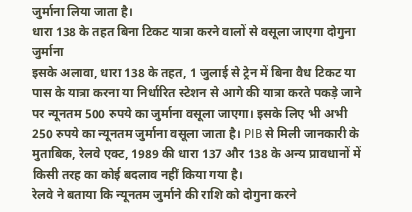जुर्माना लिया जाता है।
धारा 138 के तहत बिना टिकट यात्रा करने वालों से वसूला जाएगा दोगुना जुर्माना
इसके अलावा, धारा 138 के तहत, 1 जुलाई से ट्रेन में बिना वैध टिकट या पास के यात्रा करना या निर्धारित स्टेशन से आगे की यात्रा करते पकड़े जाने पर न्यूनतम 500 रुपये का जुर्माना वसूला जाएगा। इसके लिए भी अभी 250 रुपये का न्यूनतम जुर्माना वसूला जाता है। PIB से मिली जानकारी के मुताबिक, रेलवे एक्ट, 1989 की धारा 137 और 138 के अन्य प्रावधानों में किसी तरह का कोई बदलाव नहीं किया गया है।
रेलवे ने बताया कि न्यूनतम जुर्माने की राशि को दोगुना करने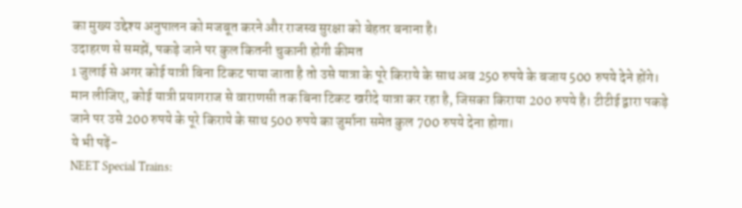का मुख्य उद्देश्य अनुपालन को मजबूत करने और राजस्व सुरक्षा को बेहतर बनाना है।
उदाहरण से समझें, पकड़े जाने पर कुल कितनी चुकानी होगी कीमत
1 जुलाई से अगर कोई यात्री बिना टिकट पाया जाता है तो उसे यात्रा के पूरे किराये के साथ अब 250 रुपये के बजाय 500 रुपये देने होंगे। मान लीजिए, कोई यात्री प्रयागराज से वाराणसी तक बिना टिकट खरीदे यात्रा कर रहा है, जिसका किराया 200 रुपये है। टीटीई द्वारा पकड़े जाने पर उसे 200 रुपये के पूरे किराये के साथ 500 रुपये का जुर्माना समेत कुल 700 रुपये देना होगा।
ये भी पढ़ें-
NEET Special Trains: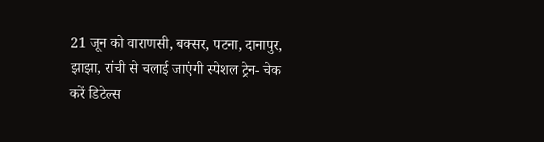21 जून को वाराणसी, बक्सर, पटना, दानापुर, झाझा, रांची से चलाई जाएंगी स्पेशल ट्रेन- चेक करें डिटेल्स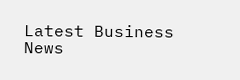Latest Business News